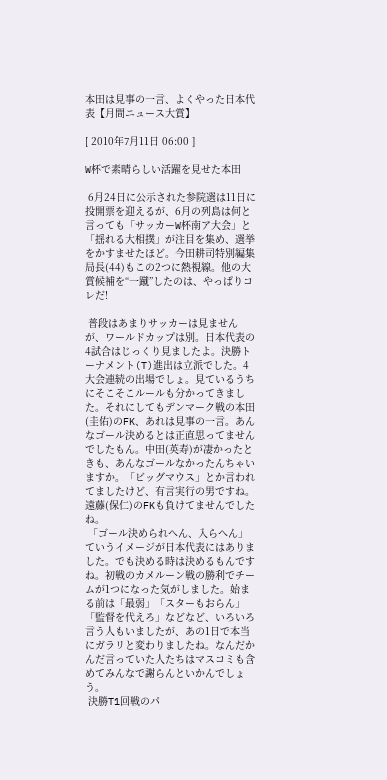本田は見事の一言、よくやった日本代表【月間ニュース大賞】

[ 2010年7月11日 06:00 ]

W杯で素晴らしい活躍を見せた本田

 6月24日に公示された参院選は11日に投開票を迎えるが、6月の列島は何と言っても「サッカーW杯南ア大会」と「揺れる大相撲」が注目を集め、選挙をかすませたほど。今田耕司特別編集局長(44)もこの2つに熱視線。他の大賞候補を“一蹴”したのは、やっぱりコレだ!

 普段はあまりサッカーは見ませんが、ワールドカップは別。日本代表の4試合はじっくり見ましたよ。決勝トーナメント(T)進出は立派でした。4大会連続の出場でしょ。見ているうちにそこそこルールも分かってきました。それにしてもデンマーク戦の本田(圭佑)のFK、あれは見事の一言。あんなゴール決めるとは正直思ってませんでしたもん。中田(英寿)が凄かったときも、あんなゴールなかったんちゃいますか。「ビッグマウス」とか言われてましたけど、有言実行の男ですね。遠藤(保仁)のFKも負けてませんでしたね。
 「ゴール決められへん、入らへん」ていうイメージが日本代表にはありました。でも決める時は決めるもんですね。初戦のカメルーン戦の勝利でチームが1つになった気がしました。始まる前は「最弱」「スターもおらん」「監督を代えろ」などなど、いろいろ言う人もいましたが、あの1日で本当にガラリと変わりましたね。なんだかんだ言っていた人たちはマスコミも含めてみんなで謝らんといかんでしょう。
 決勝T1回戦のパ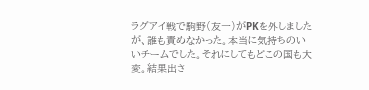ラグアイ戦で駒野(友一)がPKを外しましたが、誰も責めなかった。本当に気持ちのいいチームでした。それにしてもどこの国も大変。結果出さ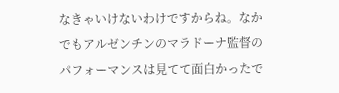なきゃいけないわけですからね。なかでもアルゼンチンのマラドーナ監督のパフォーマンスは見てて面白かったで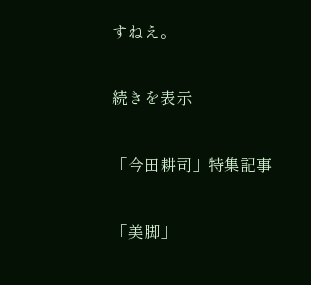すねえ。

続きを表示

「今田耕司」特集記事

「美脚」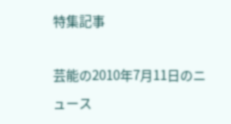特集記事

芸能の2010年7月11日のニュース